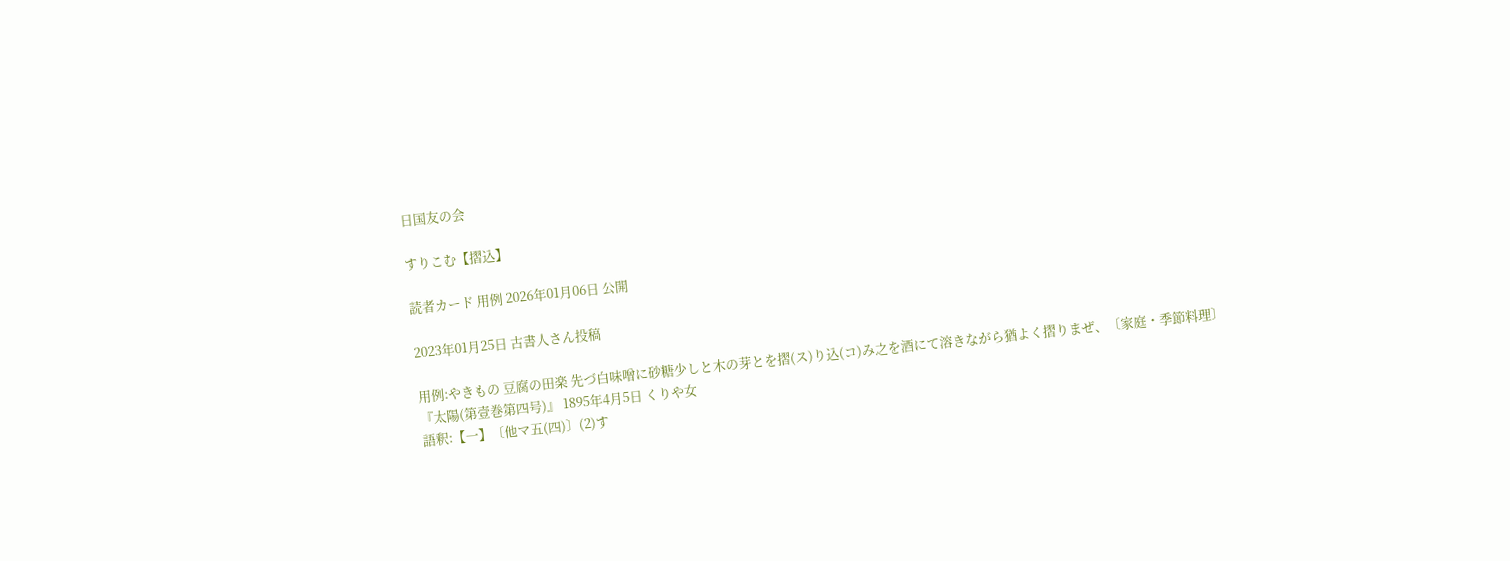日国友の会

すりこむ【摺込】

読者カード 用例 2026年01月06日 公開

2023年01月25日 古書人さん投稿

用例:やきもの 豆腐の田楽 先づ白味噌に砂糖少しと木の芽とを摺(ス)り込(コ)み之を酒にて溶きながら猶よく摺りまぜ、〔家庭・季節料理〕
『太陽(第壹巻第四号)』 1895年4月5日 くりや女
語釈:【一】〔他マ五(四)〕(2)す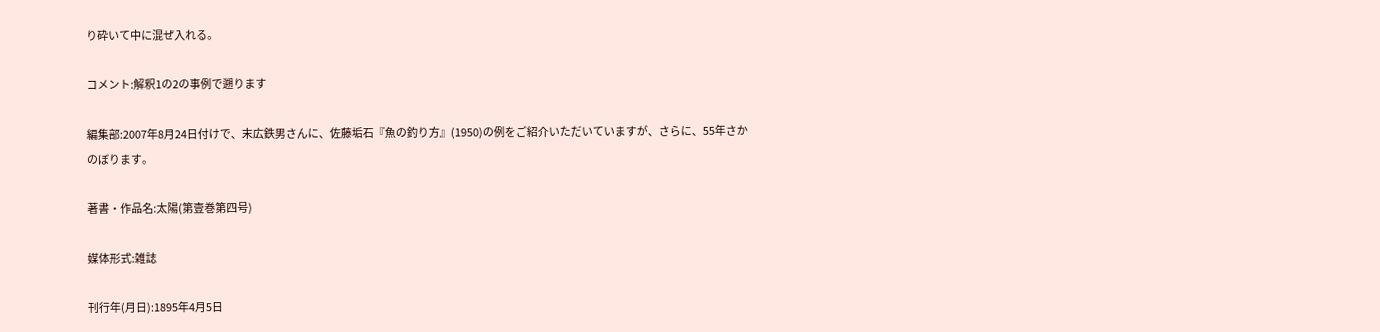り砕いて中に混ぜ入れる。

コメント:解釈1の2の事例で遡ります

編集部:2007年8月24日付けで、末広鉄男さんに、佐藤垢石『魚の釣り方』(1950)の例をご紹介いただいていますが、さらに、55年さかのぼります。

著書・作品名:太陽(第壹巻第四号)

媒体形式:雑誌

刊行年(月日):1895年4月5日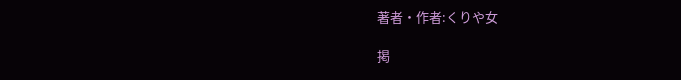著者・作者:くりや女

掲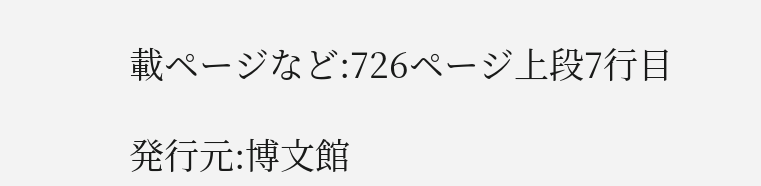載ページなど:726ページ上段7行目

発行元:博文館